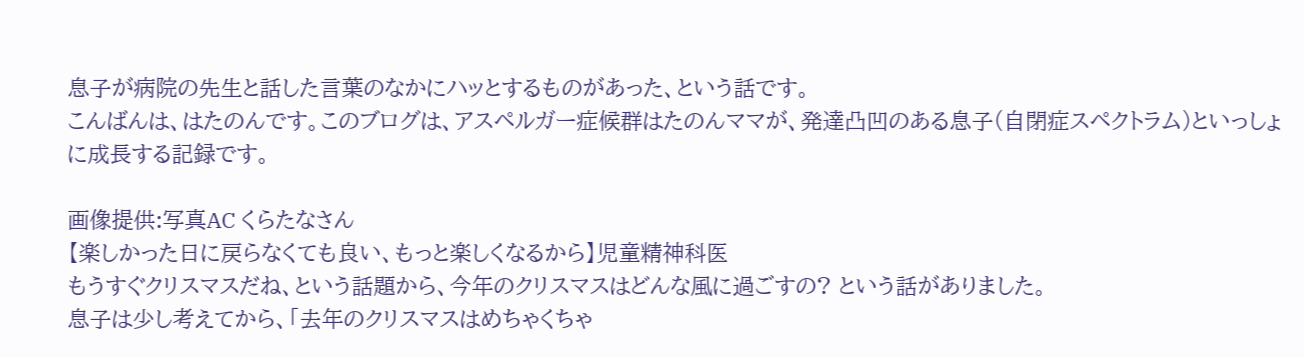息子が病院の先生と話した言葉のなかにハッとするものがあった、という話です。
こんばんは、はたのんです。このブログは、アスペルガー症候群はたのんママが、発達凸凹のある息子(自閉症スペクトラム)といっしょに成長する記録です。

画像提供:写真AC くらたなさん
【楽しかった日に戻らなくても良い、もっと楽しくなるから】児童精神科医
もうすぐクリスマスだね、という話題から、今年のクリスマスはどんな風に過ごすの? という話がありました。
息子は少し考えてから、「去年のクリスマスはめちゃくちゃ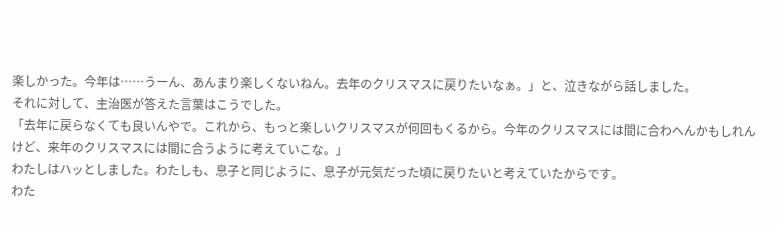楽しかった。今年は……うーん、あんまり楽しくないねん。去年のクリスマスに戻りたいなぁ。」と、泣きながら話しました。
それに対して、主治医が答えた言葉はこうでした。
「去年に戻らなくても良いんやで。これから、もっと楽しいクリスマスが何回もくるから。今年のクリスマスには間に合わへんかもしれんけど、来年のクリスマスには間に合うように考えていこな。」
わたしはハッとしました。わたしも、息子と同じように、息子が元気だった頃に戻りたいと考えていたからです。
わた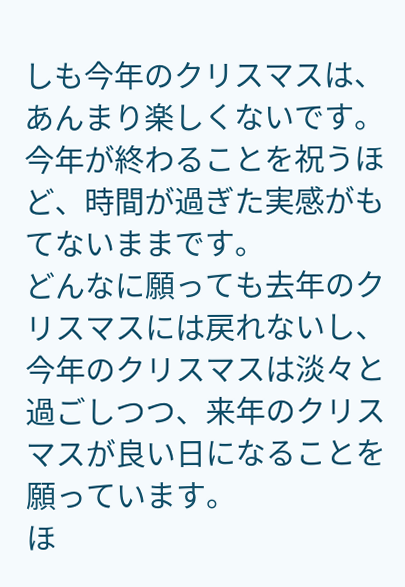しも今年のクリスマスは、あんまり楽しくないです。今年が終わることを祝うほど、時間が過ぎた実感がもてないままです。
どんなに願っても去年のクリスマスには戻れないし、今年のクリスマスは淡々と過ごしつつ、来年のクリスマスが良い日になることを願っています。
ほ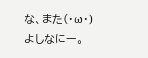な、また(・ω・)よしなにー。